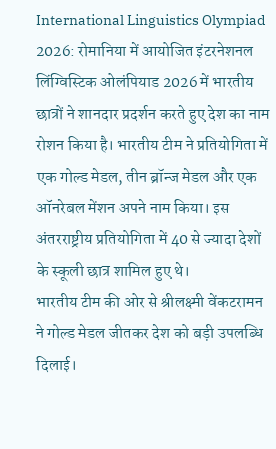International Linguistics Olympiad 2026: रोमानिया में आयोजित इंटरनेशनल लिंग्विस्टिक ओलंपियाड 2026 में भारतीय छात्रों ने शानदार प्रदर्शन करते हुए देश का नाम रोशन किया है। भारतीय टीम ने प्रतियोगिता में एक गोल्ड मेडल, तीन ब्रॉन्ज मेडल और एक ऑनरेबल मेंशन अपने नाम किया। इस अंतरराष्ट्रीय प्रतियोगिता में 40 से ज्यादा देशों के स्कूली छात्र शामिल हुए थे।
भारतीय टीम की ओर से श्रीलक्ष्मी वेंकटरामन ने गोल्ड मेडल जीतकर देश को बड़ी उपलब्धि दिलाई।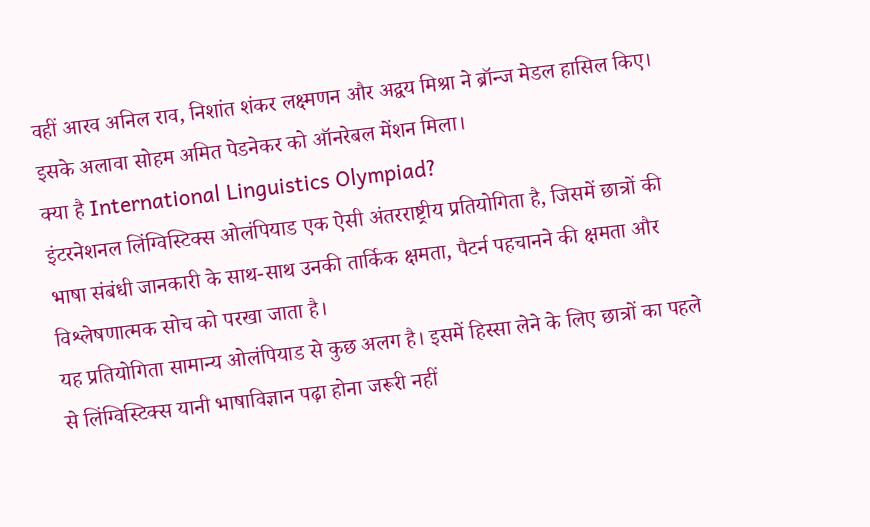वहीं आरव अनिल राव, निशांत शंकर लक्ष्मणन और अद्वय मिश्रा ने ब्रॉन्ज मेडल हासिल किए। इसके अलावा सोहम अमित पेडनेकर को ऑनरेबल मेंशन मिला।
क्या है International Linguistics Olympiad?
इंटरनेशनल लिंग्विस्टिक्स ओलंपियाड एक ऐसी अंतरराष्ट्रीय प्रतियोगिता है, जिसमें छात्रों की भाषा संबंधी जानकारी के साथ-साथ उनकी तार्किक क्षमता, पैटर्न पहचानने की क्षमता और विश्लेषणात्मक सोच को परखा जाता है।
यह प्रतियोगिता सामान्य ओलंपियाड से कुछ अलग है। इसमें हिस्सा लेने के लिए छात्रों का पहले से लिंग्विस्टिक्स यानी भाषाविज्ञान पढ़ा होना जरूरी नहीं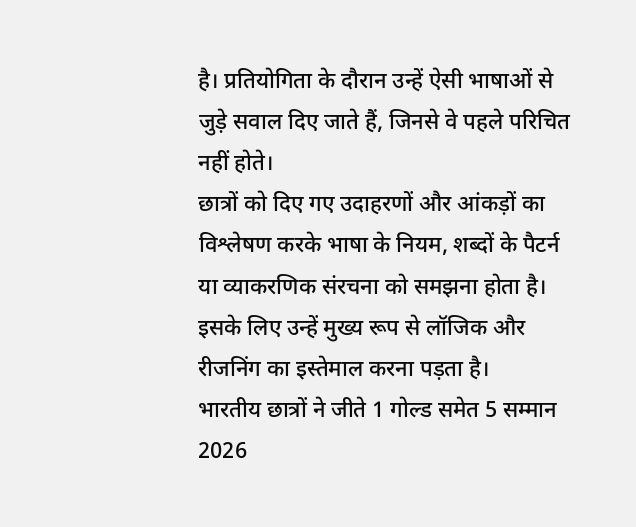है। प्रतियोगिता के दौरान उन्हें ऐसी भाषाओं से जुड़े सवाल दिए जाते हैं, जिनसे वे पहले परिचित नहीं होते।
छात्रों को दिए गए उदाहरणों और आंकड़ों का विश्लेषण करके भाषा के नियम, शब्दों के पैटर्न या व्याकरणिक संरचना को समझना होता है। इसके लिए उन्हें मुख्य रूप से लॉजिक और रीजनिंग का इस्तेमाल करना पड़ता है।
भारतीय छात्रों ने जीते 1 गोल्ड समेत 5 सम्मान
2026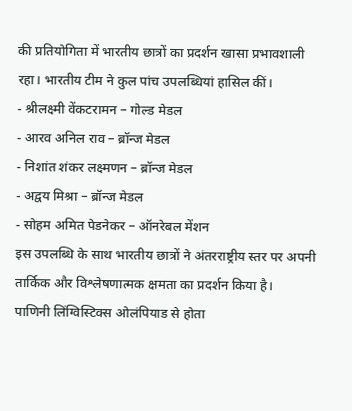की प्रतियोगिता में भारतीय छात्रों का प्रदर्शन खासा प्रभावशाली रहा। भारतीय टीम ने कुल पांच उपलब्धियां हासिल कीं।
- श्रीलक्ष्मी वेंकटरामन – गोल्ड मेडल
- आरव अनिल राव – ब्रॉन्ज मेडल
- निशांत शंकर लक्ष्मणन – ब्रॉन्ज मेडल
- अद्वय मिश्रा – ब्रॉन्ज मेडल
- सोहम अमित पेडनेकर – ऑनरेबल मेंशन
इस उपलब्धि के साथ भारतीय छात्रों ने अंतरराष्ट्रीय स्तर पर अपनी तार्किक और विश्लेषणात्मक क्षमता का प्रदर्शन किया है।
पाणिनी लिंग्विस्टिक्स ओलंपियाड से होता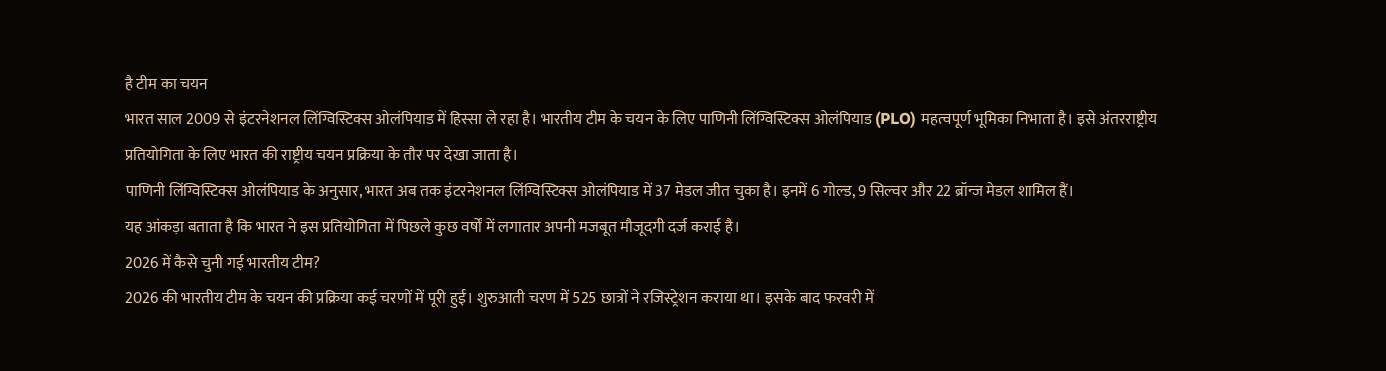है टीम का चयन
भारत साल 2009 से इंटरनेशनल लिंग्विस्टिक्स ओलंपियाड में हिस्सा ले रहा है। भारतीय टीम के चयन के लिए पाणिनी लिंग्विस्टिक्स ओलंपियाड (PLO) महत्वपूर्ण भूमिका निभाता है। इसे अंतरराष्ट्रीय प्रतियोगिता के लिए भारत की राष्ट्रीय चयन प्रक्रिया के तौर पर देखा जाता है।
पाणिनी लिंग्विस्टिक्स ओलंपियाड के अनुसार, भारत अब तक इंटरनेशनल लिंग्विस्टिक्स ओलंपियाड में 37 मेडल जीत चुका है। इनमें 6 गोल्ड, 9 सिल्वर और 22 ब्रॉन्ज मेडल शामिल हैं।
यह आंकड़ा बताता है कि भारत ने इस प्रतियोगिता में पिछले कुछ वर्षों में लगातार अपनी मजबूत मौजूदगी दर्ज कराई है।
2026 में कैसे चुनी गई भारतीय टीम?
2026 की भारतीय टीम के चयन की प्रक्रिया कई चरणों में पूरी हुई। शुरुआती चरण में 525 छात्रों ने रजिस्ट्रेशन कराया था। इसके बाद फरवरी में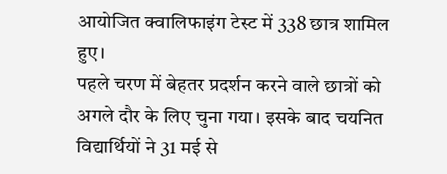आयोजित क्वालिफाइंग टेस्ट में 338 छात्र शामिल हुए।
पहले चरण में बेहतर प्रदर्शन करने वाले छात्रों को अगले दौर के लिए चुना गया। इसके बाद चयनित विद्यार्थियों ने 31 मई से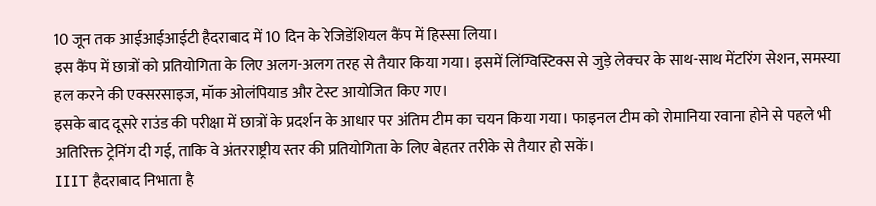10 जून तक आईआईआईटी हैदराबाद में 10 दिन के रेजिडेंशियल कैंप में हिस्सा लिया।
इस कैंप में छात्रों को प्रतियोगिता के लिए अलग-अलग तरह से तैयार किया गया। इसमें लिंग्विस्टिक्स से जुड़े लेक्चर के साथ-साथ मेंटरिंग सेशन, समस्या हल करने की एक्सरसाइज, मॉक ओलंपियाड और टेस्ट आयोजित किए गए।
इसके बाद दूसरे राउंड की परीक्षा में छात्रों के प्रदर्शन के आधार पर अंतिम टीम का चयन किया गया। फाइनल टीम को रोमानिया रवाना होने से पहले भी अतिरिक्त ट्रेनिंग दी गई, ताकि वे अंतरराष्ट्रीय स्तर की प्रतियोगिता के लिए बेहतर तरीके से तैयार हो सकें।
IIIT हैदराबाद निभाता है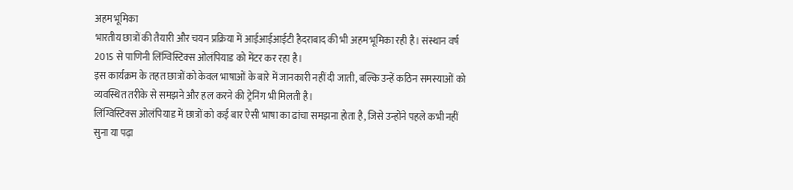अहम भूमिका
भारतीय छात्रों की तैयारी और चयन प्रक्रिया में आईआईआईटी हैदराबाद की भी अहम भूमिका रही है। संस्थान वर्ष 2015 से पाणिनी लिंग्विस्टिक्स ओलंपियाड को मेंटर कर रहा है।
इस कार्यक्रम के तहत छात्रों को केवल भाषाओं के बारे में जानकारी नहीं दी जाती, बल्कि उन्हें कठिन समस्याओं को व्यवस्थित तरीके से समझने और हल करने की ट्रेनिंग भी मिलती है।
लिंग्विस्टिक्स ओलंपियाड में छात्रों को कई बार ऐसी भाषा का ढांचा समझना होता है, जिसे उन्होंने पहले कभी नहीं सुना या पढ़ा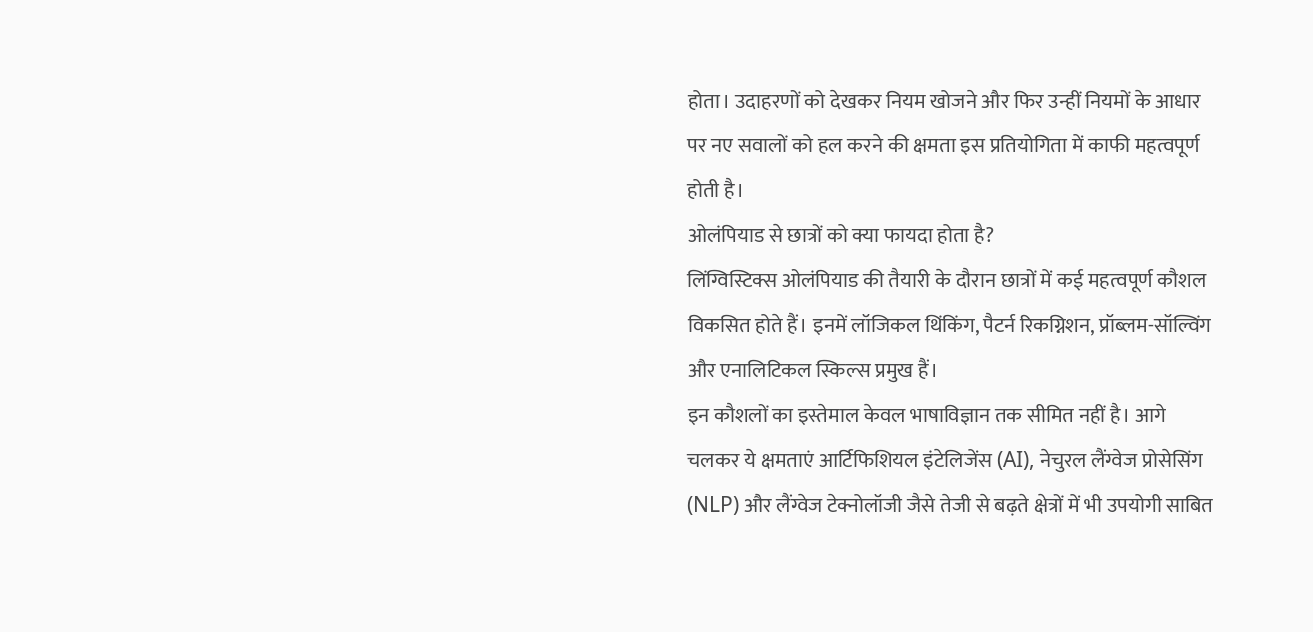होता। उदाहरणों को देखकर नियम खोजने और फिर उन्हीं नियमों के आधार पर नए सवालों को हल करने की क्षमता इस प्रतियोगिता में काफी महत्वपूर्ण होती है।
ओलंपियाड से छात्रों को क्या फायदा होता है?
लिंग्विस्टिक्स ओलंपियाड की तैयारी के दौरान छात्रों में कई महत्वपूर्ण कौशल विकसित होते हैं। इनमें लॉजिकल थिंकिंग, पैटर्न रिकग्निशन, प्रॉब्लम-सॉल्विंग और एनालिटिकल स्किल्स प्रमुख हैं।
इन कौशलों का इस्तेमाल केवल भाषाविज्ञान तक सीमित नहीं है। आगे चलकर ये क्षमताएं आर्टिफिशियल इंटेलिजेंस (AI), नेचुरल लैंग्वेज प्रोसेसिंग (NLP) और लैंग्वेज टेक्नोलॉजी जैसे तेजी से बढ़ते क्षेत्रों में भी उपयोगी साबित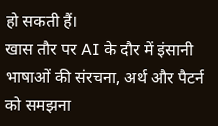हो सकती हैं।
खास तौर पर AI के दौर में इंसानी भाषाओं की संरचना, अर्थ और पैटर्न को समझना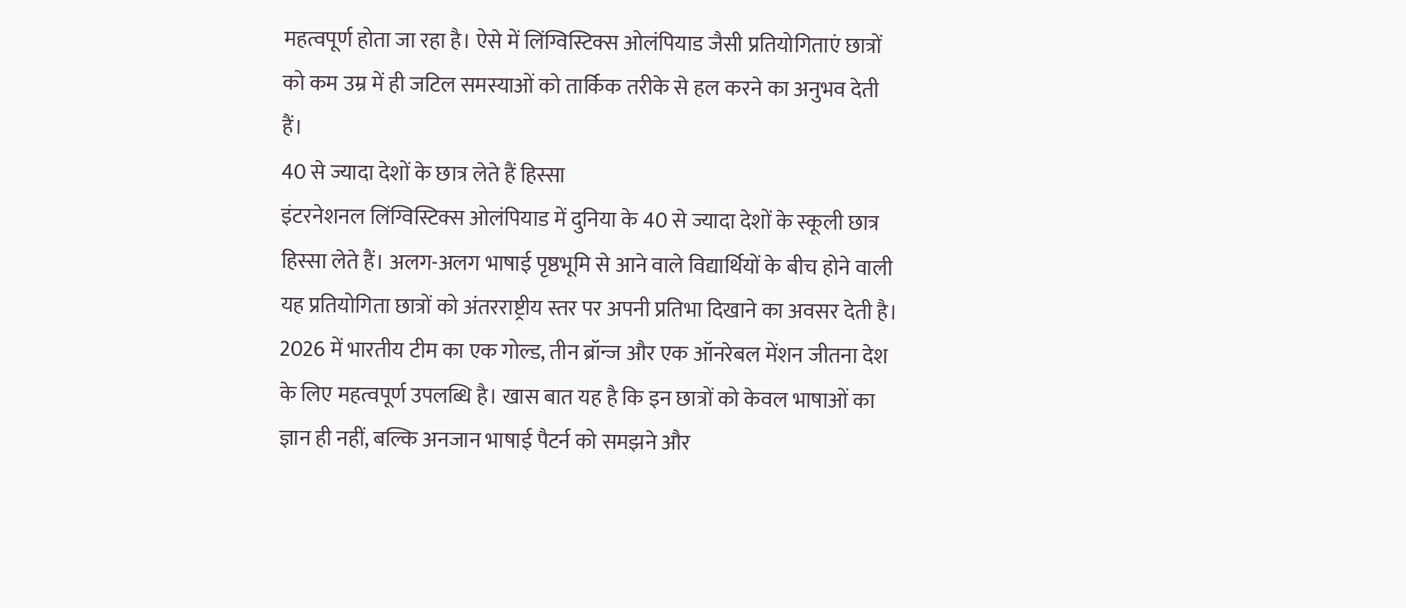महत्वपूर्ण होता जा रहा है। ऐसे में लिंग्विस्टिक्स ओलंपियाड जैसी प्रतियोगिताएं छात्रों को कम उम्र में ही जटिल समस्याओं को तार्किक तरीके से हल करने का अनुभव देती हैं।
40 से ज्यादा देशों के छात्र लेते हैं हिस्सा
इंटरनेशनल लिंग्विस्टिक्स ओलंपियाड में दुनिया के 40 से ज्यादा देशों के स्कूली छात्र हिस्सा लेते हैं। अलग-अलग भाषाई पृष्ठभूमि से आने वाले विद्यार्थियों के बीच होने वाली यह प्रतियोगिता छात्रों को अंतरराष्ट्रीय स्तर पर अपनी प्रतिभा दिखाने का अवसर देती है।
2026 में भारतीय टीम का एक गोल्ड, तीन ब्रॉन्ज और एक ऑनरेबल मेंशन जीतना देश के लिए महत्वपूर्ण उपलब्धि है। खास बात यह है कि इन छात्रों को केवल भाषाओं का ज्ञान ही नहीं, बल्कि अनजान भाषाई पैटर्न को समझने और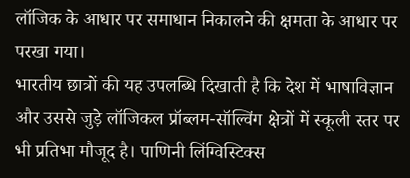लॉजिक के आधार पर समाधान निकालने की क्षमता के आधार पर परखा गया।
भारतीय छात्रों की यह उपलब्धि दिखाती है कि देश में भाषाविज्ञान और उससे जुड़े लॉजिकल प्रॉब्लम-सॉल्विंग क्षेत्रों में स्कूली स्तर पर भी प्रतिभा मौजूद है। पाणिनी लिंग्विस्टिक्स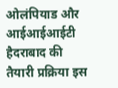ओलंपियाड और आईआईआईटी हैदराबाद की तैयारी प्रक्रिया इस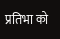प्रतिभा को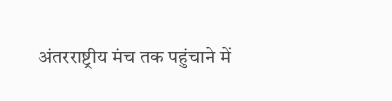अंतरराष्ट्रीय मंच तक पहुंचाने में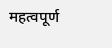महत्वपूर्ण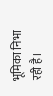भूमिका निभा रही है।